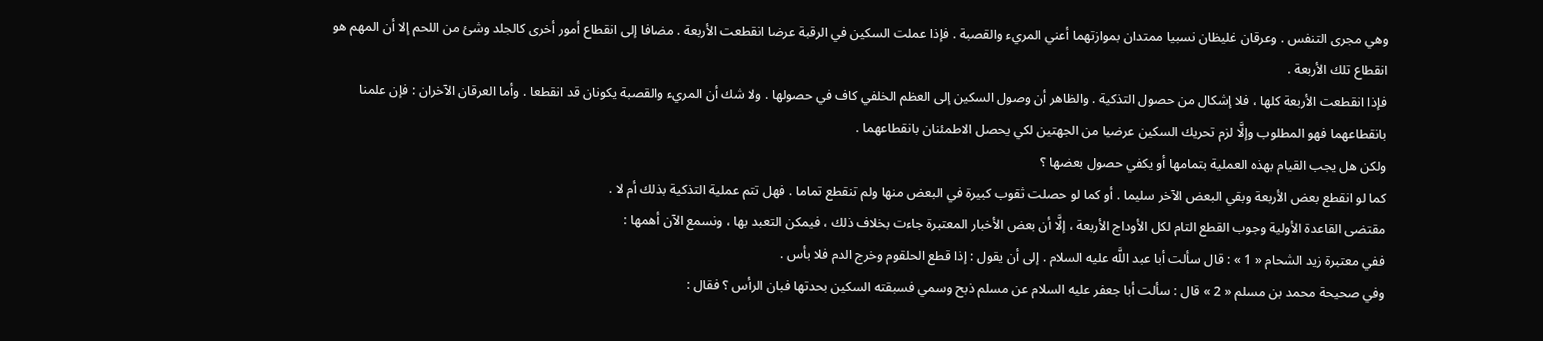وهي مجرى التنفس . وعرقان غليظان نسبيا ممتدان بموازتهما أعني المريء والقصبة . فإذا عملت السكين في الرقبة عرضا انقطعت الأربعة . مضافا إلى انقطاع أمور أخرى كالجلد وشئ من اللحم إلا أن المهم هو انقطاع تلك الأربعة .
فإذا انقطعت الأربعة كلها ، فلا إشكال من حصول التذكية . والظاهر أن وصول السكين إلى العظم الخلفي كاف في حصولها . ولا شك أن المريء والقصبة يكونان قد انقطعا . وأما العرقان الآخران : فإن علمنا بانقطاعهما فهو المطلوب وإلَّا لزم تحريك السكين عرضيا من الجهتين لكي يحصل الاطمئنان بانقطاعهما .
ولكن هل يجب القيام بهذه العملية بتمامها أو يكفي حصول بعضها ؟
كما لو انقطع بعض الأربعة وبقي البعض الآخر سليما . أو كما لو حصلت ثقوب كبيرة في البعض منها ولم تنقطع تماما . فهل تتم عملية التذكية بذلك أم لا .
مقتضى القاعدة الأولية وجوب القطع التام لكل الأوداج الأربعة ، إلَّا أن بعض الأخبار المعتبرة جاءت بخلاف ذلك ، فيمكن التعبد بها ، ونسمع الآن أهمها :
ففي معتبرة زيد الشحام « 1 » : قال سألت أبا عبد اللَّه عليه السلام . إلى أن يقول : إذا قطع الحلقوم وخرج الدم فلا بأس .
وفي صحيحة محمد بن مسلم « 2 » قال : سألت أبا جعفر عليه السلام عن مسلم ذبح وسمي فسبقته السكين بحدتها فبان الرأس ؟ فقال :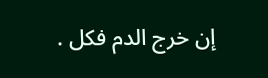إن خرج الدم فكل .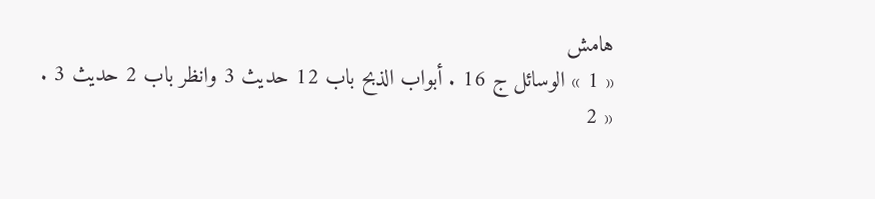هامش
« 1 » الوسائل ج 16 . أبواب الذبح باب 12 حديث 3 وانظر باب 2 حديث 3 .
« 2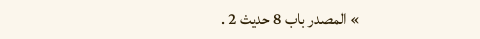» المصدر باب 8 حديث 2 .